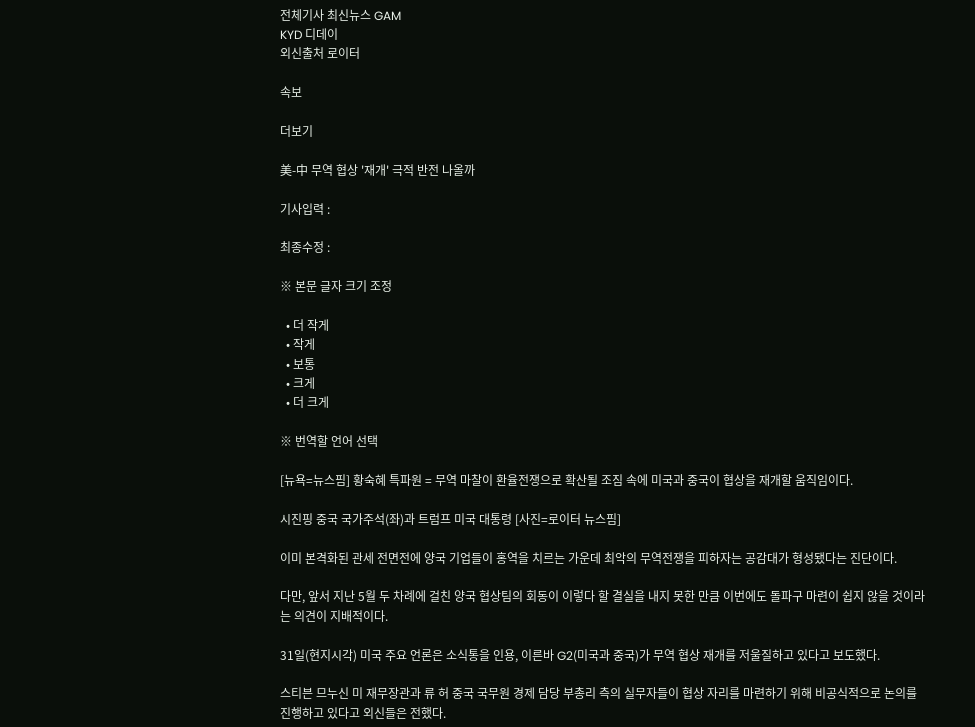전체기사 최신뉴스 GAM
KYD 디데이
외신출처 로이터

속보

더보기

美-中 무역 협상 '재개' 극적 반전 나올까

기사입력 :

최종수정 :

※ 본문 글자 크기 조정

  • 더 작게
  • 작게
  • 보통
  • 크게
  • 더 크게

※ 번역할 언어 선택

[뉴욕=뉴스핌] 황숙혜 특파원 = 무역 마찰이 환율전쟁으로 확산될 조짐 속에 미국과 중국이 협상을 재개할 움직임이다.

시진핑 중국 국가주석(좌)과 트럼프 미국 대통령 [사진=로이터 뉴스핌]

이미 본격화된 관세 전면전에 양국 기업들이 홍역을 치르는 가운데 최악의 무역전쟁을 피하자는 공감대가 형성됐다는 진단이다.

다만, 앞서 지난 5월 두 차례에 걸친 양국 협상팀의 회동이 이렇다 할 결실을 내지 못한 만큼 이번에도 돌파구 마련이 쉽지 않을 것이라는 의견이 지배적이다.

31일(현지시각) 미국 주요 언론은 소식통을 인용, 이른바 G2(미국과 중국)가 무역 협상 재개를 저울질하고 있다고 보도했다.

스티븐 므누신 미 재무장관과 류 허 중국 국무원 경제 담당 부총리 측의 실무자들이 협상 자리를 마련하기 위해 비공식적으로 논의를 진행하고 있다고 외신들은 전했다.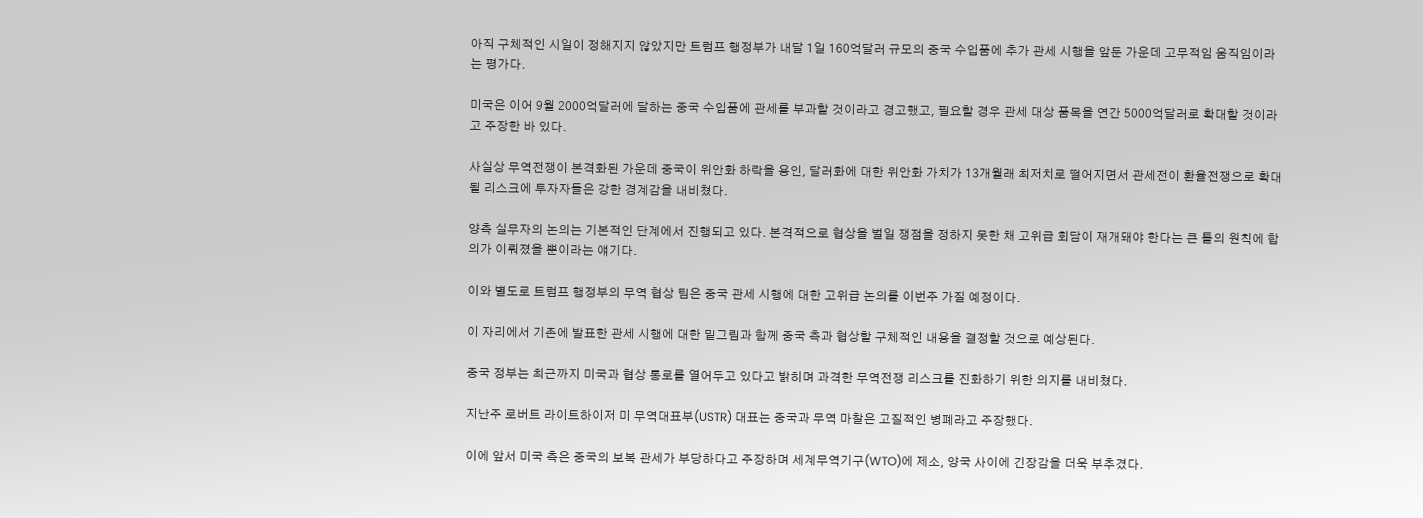아직 구체적인 시일이 정해지지 않았지만 트럼프 행정부가 내달 1일 160억달러 규모의 중국 수입품에 추가 관세 시행을 앞둔 가운데 고무적임 움직임이라는 평가다.

미국은 이어 9월 2000억달러에 달하는 중국 수입품에 관세를 부과할 것이라고 경고했고, 필요할 경우 관세 대상 품목을 연간 5000억달러로 확대할 것이라고 주장한 바 있다.

사실상 무역전쟁이 본격화된 가운데 중국이 위안화 하락을 용인, 달러화에 대한 위안화 가치가 13개월래 최저치로 떨어지면서 관세전이 환율전쟁으로 확대될 리스크에 투자자들은 강한 경계감을 내비쳤다.

양측 실무자의 논의는 기본적인 단계에서 진행되고 있다. 본격적으로 협상을 벌일 쟁점을 정하지 못한 채 고위급 회담이 재개돼야 한다는 큰 틀의 원칙에 합의가 이뤄졌을 뿐이라는 얘기다.

이와 별도로 트럼프 행정부의 무역 협상 팀은 중국 관세 시행에 대한 고위급 논의를 이번주 가질 예정이다.

이 자리에서 기존에 발표한 관세 시행에 대한 밑그림과 함께 중국 측과 협상할 구체적인 내용을 결정할 것으로 예상된다.

중국 정부는 최근까지 미국과 협상 통로를 열어두고 있다고 밝히며 과격한 무역전쟁 리스크를 진화하기 위한 의지를 내비쳤다.

지난주 로버트 라이트하이저 미 무역대표부(USTR) 대표는 중국과 무역 마찰은 고질적인 병폐라고 주장했다.

이에 앞서 미국 측은 중국의 보복 관세가 부당하다고 주장하며 세계무역기구(WTO)에 제소, 양국 사이에 긴장감을 더욱 부추겼다.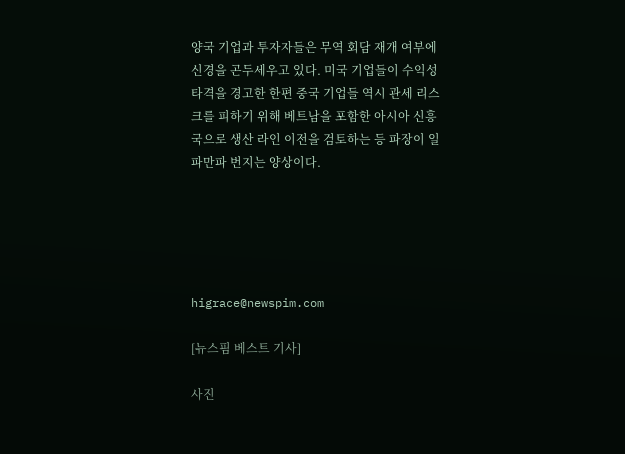양국 기업과 투자자들은 무역 회담 재개 여부에 신경을 곤두세우고 있다. 미국 기업들이 수익성 타격을 경고한 한편 중국 기업들 역시 관세 리스크를 피하기 위해 베트남을 포함한 아시아 신흥국으로 생산 라인 이전을 검토하는 등 파장이 일파만파 번지는 양상이다.





higrace@newspim.com

[뉴스핌 베스트 기사]

사진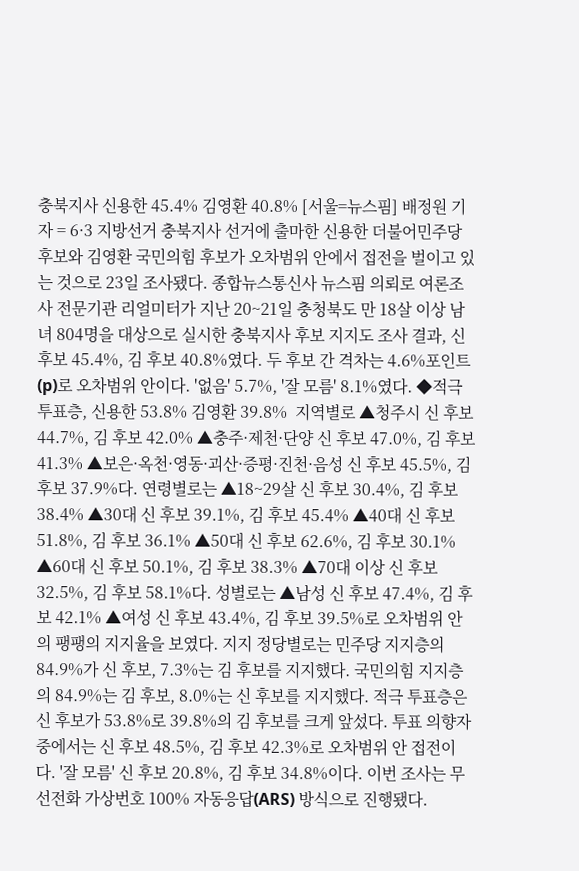충북지사 신용한 45.4% 김영환 40.8% [서울=뉴스핌] 배정원 기자 = 6·3 지방선거 충북지사 선거에 출마한 신용한 더불어민주당 후보와 김영환 국민의힘 후보가 오차범위 안에서 접전을 벌이고 있는 것으로 23일 조사됐다. 종합뉴스통신사 뉴스핌 의뢰로 여론조사 전문기관 리얼미터가 지난 20~21일 충청북도 만 18살 이상 남녀 804명을 대상으로 실시한 충북지사 후보 지지도 조사 결과, 신 후보 45.4%, 김 후보 40.8%였다. 두 후보 간 격차는 4.6%포인트(p)로 오차범위 안이다. '없음' 5.7%, '잘 모름' 8.1%였다. ◆적극 투표층, 신용한 53.8% 김영환 39.8%  지역별로 ▲청주시 신 후보 44.7%, 김 후보 42.0% ▲충주·제천·단양 신 후보 47.0%, 김 후보 41.3% ▲보은·옥천·영동·괴산·증평·진천·음성 신 후보 45.5%, 김 후보 37.9%다. 연령별로는 ▲18~29살 신 후보 30.4%, 김 후보 38.4% ▲30대 신 후보 39.1%, 김 후보 45.4% ▲40대 신 후보 51.8%, 김 후보 36.1% ▲50대 신 후보 62.6%, 김 후보 30.1% ▲60대 신 후보 50.1%, 김 후보 38.3% ▲70대 이상 신 후보 32.5%, 김 후보 58.1%다. 성별로는 ▲남성 신 후보 47.4%, 김 후보 42.1% ▲여성 신 후보 43.4%, 김 후보 39.5%로 오차범위 안의 팽팽의 지지율을 보였다. 지지 정당별로는 민주당 지지층의 84.9%가 신 후보, 7.3%는 김 후보를 지지했다. 국민의힘 지지층의 84.9%는 김 후보, 8.0%는 신 후보를 지지했다. 적극 투표층은 신 후보가 53.8%로 39.8%의 김 후보를 크게 앞섰다. 투표 의향자 중에서는 신 후보 48.5%, 김 후보 42.3%로 오차범위 안 접전이다. '잘 모름' 신 후보 20.8%, 김 후보 34.8%이다. 이번 조사는 무선전화 가상번호 100% 자동응답(ARS) 방식으로 진행됐다.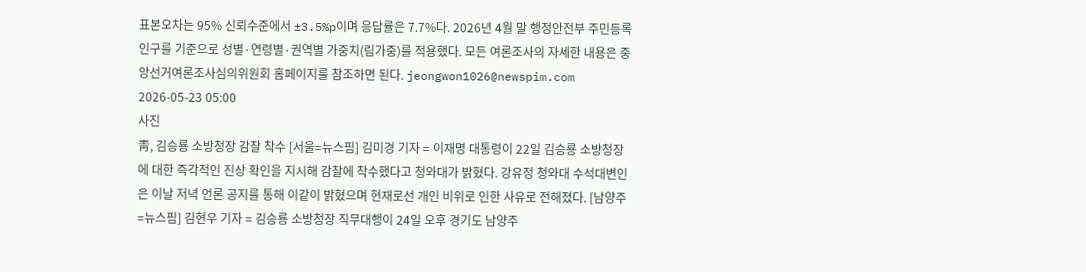표본오차는 95% 신뢰수준에서 ±3.5%p이며 응답률은 7.7%다. 2026년 4월 말 행정안전부 주민등록 인구를 기준으로 성별·연령별·권역별 가중치(림가중)를 적용했다. 모든 여론조사의 자세한 내용은 중앙선거여론조사심의위원회 홈페이지를 참조하면 된다. jeongwon1026@newspim.com 2026-05-23 05:00
사진
靑, 김승룡 소방청장 감찰 착수 [서울=뉴스핌] 김미경 기자 = 이재명 대통령이 22일 김승룡 소방청장에 대한 즉각적인 진상 확인을 지시해 감찰에 착수했다고 청와대가 밝혔다. 강유정 청와대 수석대변인은 이날 저녁 언론 공지를 통해 이같이 밝혔으며 현재로선 개인 비위로 인한 사유로 전해졌다. [남양주=뉴스핌] 김현우 기자 = 김승룡 소방청장 직무대행이 24일 오후 경기도 남양주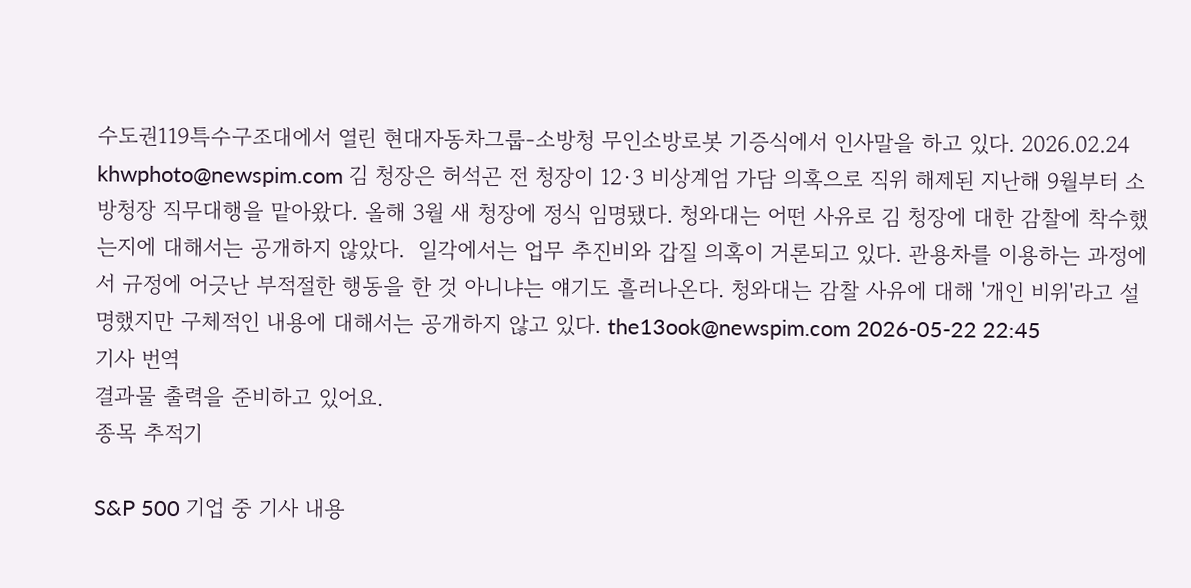수도권119특수구조대에서 열린 현대자동차그룹-소방청 무인소방로봇 기증식에서 인사말을 하고 있다. 2026.02.24 khwphoto@newspim.com 김 청장은 허석곤 전 청장이 12·3 비상계엄 가담 의혹으로 직위 해제된 지난해 9월부터 소방청장 직무대행을 맡아왔다. 올해 3월 새 청장에 정식 임명됐다. 청와대는 어떤 사유로 김 청장에 대한 감찰에 착수했는지에 대해서는 공개하지 않았다.  일각에서는 업무 추진비와 갑질 의혹이 거론되고 있다. 관용차를 이용하는 과정에서 규정에 어긋난 부적절한 행동을 한 것 아니냐는 얘기도 흘러나온다. 청와대는 감찰 사유에 대해 '개인 비위'라고 설명했지만 구체적인 내용에 대해서는 공개하지 않고 있다. the13ook@newspim.com 2026-05-22 22:45
기사 번역
결과물 출력을 준비하고 있어요.
종목 추적기

S&P 500 기업 중 기사 내용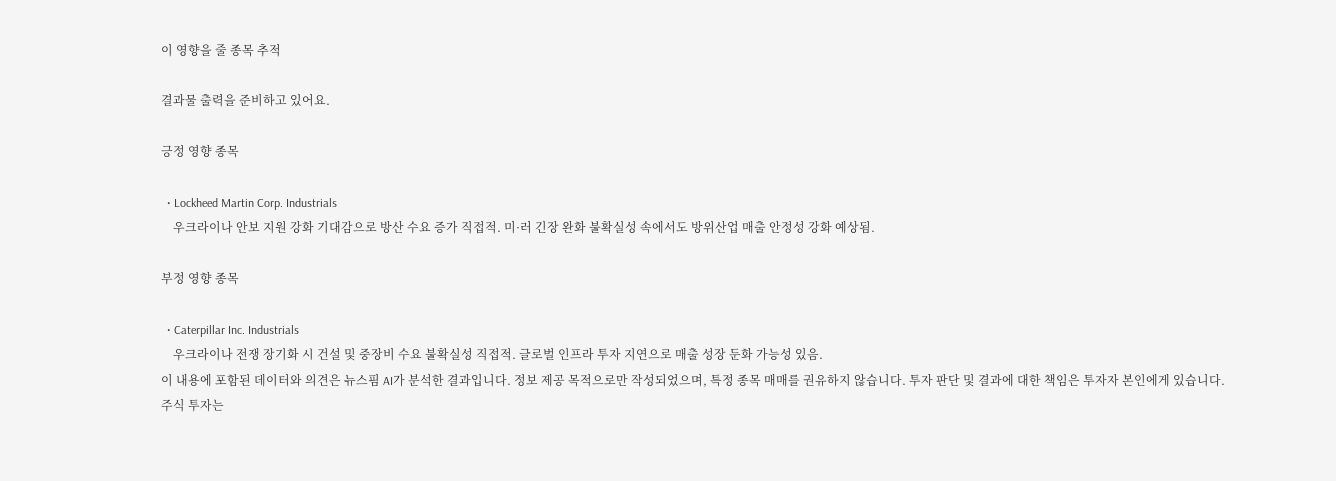이 영향을 줄 종목 추적

결과물 출력을 준비하고 있어요.

긍정 영향 종목

  • Lockheed Martin Corp. Industrials
    우크라이나 안보 지원 강화 기대감으로 방산 수요 증가 직접적. 미·러 긴장 완화 불확실성 속에서도 방위산업 매출 안정성 강화 예상됨.

부정 영향 종목

  • Caterpillar Inc. Industrials
    우크라이나 전쟁 장기화 시 건설 및 중장비 수요 불확실성 직접적. 글로벌 인프라 투자 지연으로 매출 성장 둔화 가능성 있음.
이 내용에 포함된 데이터와 의견은 뉴스핌 AI가 분석한 결과입니다. 정보 제공 목적으로만 작성되었으며, 특정 종목 매매를 권유하지 않습니다. 투자 판단 및 결과에 대한 책임은 투자자 본인에게 있습니다. 주식 투자는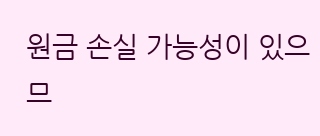원금 손실 가능성이 있으므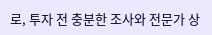로, 투자 전 충분한 조사와 전문가 상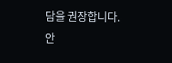담을 권장합니다.
안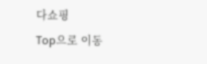다쇼핑
Top으로 이동